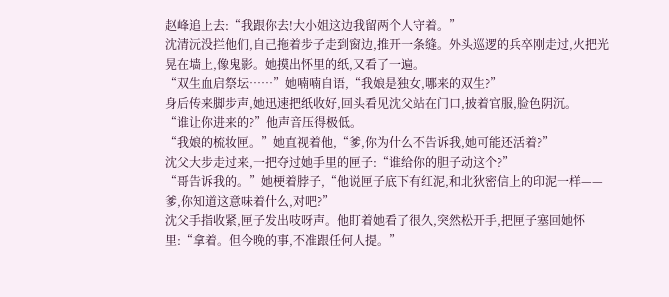赵峰追上去:“我跟你去!大小姐这边我留两个人守着。”
沈清沅没拦他们,自己拖着步子走到窗边,推开一条缝。外头巡逻的兵卒刚走过,火把光晃在墙上,像鬼影。她摸出怀里的纸,又看了一遍。
“双生血启祭坛……”她喃喃自语,“我娘是独女,哪来的双生?”
身后传来脚步声,她迅速把纸收好,回头看见沈父站在门口,披着官服,脸色阴沉。
“谁让你进来的?”他声音压得极低。
“我娘的梳妆匣。”她直视着他,“爹,你为什么不告诉我,她可能还活着?”
沈父大步走过来,一把夺过她手里的匣子:“谁给你的胆子动这个?”
“哥告诉我的。”她梗着脖子,“他说匣子底下有红泥,和北狄密信上的印泥一样——爹,你知道这意味着什么,对吧?”
沈父手指收紧,匣子发出吱呀声。他盯着她看了很久,突然松开手,把匣子塞回她怀里:“拿着。但今晚的事,不准跟任何人提。”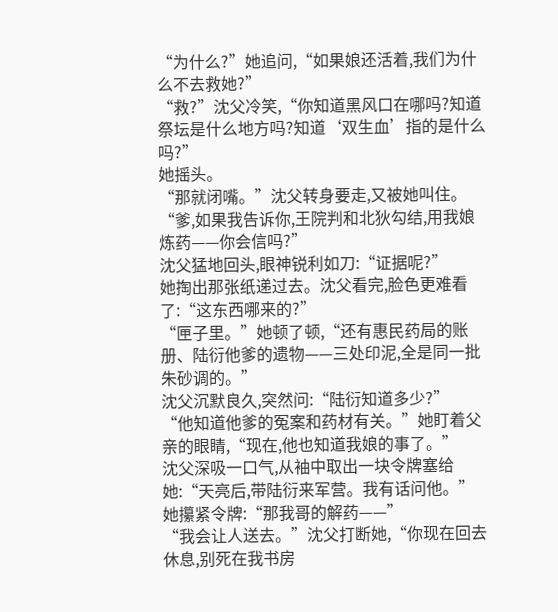“为什么?”她追问,“如果娘还活着,我们为什么不去救她?”
“救?”沈父冷笑,“你知道黑风口在哪吗?知道祭坛是什么地方吗?知道‘双生血’指的是什么吗?”
她摇头。
“那就闭嘴。”沈父转身要走,又被她叫住。
“爹,如果我告诉你,王院判和北狄勾结,用我娘炼药——你会信吗?”
沈父猛地回头,眼神锐利如刀:“证据呢?”
她掏出那张纸递过去。沈父看完,脸色更难看了:“这东西哪来的?”
“匣子里。”她顿了顿,“还有惠民药局的账册、陆衍他爹的遗物——三处印泥,全是同一批朱砂调的。”
沈父沉默良久,突然问:“陆衍知道多少?”
“他知道他爹的冤案和药材有关。”她盯着父亲的眼睛,“现在,他也知道我娘的事了。”
沈父深吸一口气,从袖中取出一块令牌塞给她:“天亮后,带陆衍来军营。我有话问他。”
她攥紧令牌:“那我哥的解药——”
“我会让人送去。”沈父打断她,“你现在回去休息,别死在我书房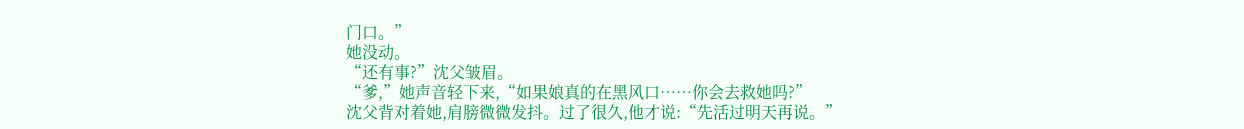门口。”
她没动。
“还有事?”沈父皱眉。
“爹,”她声音轻下来,“如果娘真的在黑风口……你会去救她吗?”
沈父背对着她,肩膀微微发抖。过了很久,他才说:“先活过明天再说。”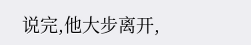说完,他大步离开,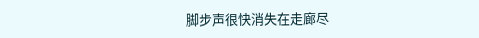脚步声很快消失在走廊尽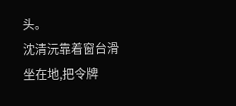头。
沈清沅靠着窗台滑坐在地,把令牌